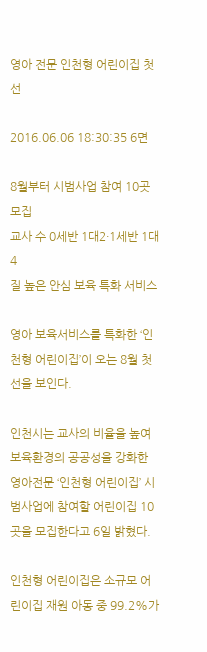영아 전문 인천형 어린이집 첫 선

2016.06.06 18:30:35 6면

8월부터 시범사업 참여 10곳 모집
교사 수 0세반 1대2·1세반 1대4
질 높은 안심 보육 특화 서비스

영아 보육서비스를 특화한 ‘인천형 어린이집’이 오는 8월 첫 선을 보인다.

인천시는 교사의 비율을 높여 보육환경의 공공성을 강화한 영아전문 ‘인천형 어린이집’ 시범사업에 참여할 어린이집 10곳을 모집한다고 6일 밝혔다.

인천형 어린이집은 소규모 어린이집 재원 아동 중 99.2%가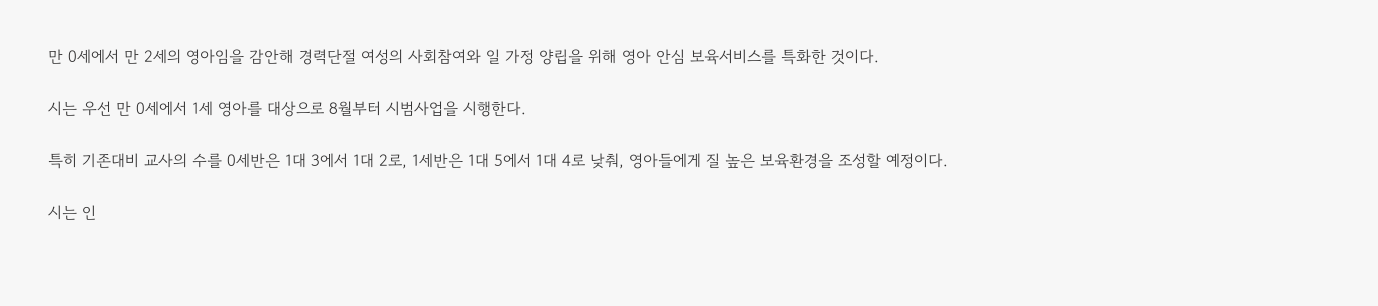만 0세에서 만 2세의 영아임을 감안해 경력단절 여성의 사회참여와 일 가정 양립을 위해 영아 안심 보육서비스를 특화한 것이다.

시는 우선 만 0세에서 1세 영아를 대상으로 8월부터 시범사업을 시행한다.

특히 기존대비 교사의 수를 0세반은 1대 3에서 1대 2로, 1세반은 1대 5에서 1대 4로 낮춰, 영아들에게 질 높은 보육환경을 조성할 예정이다.

시는 인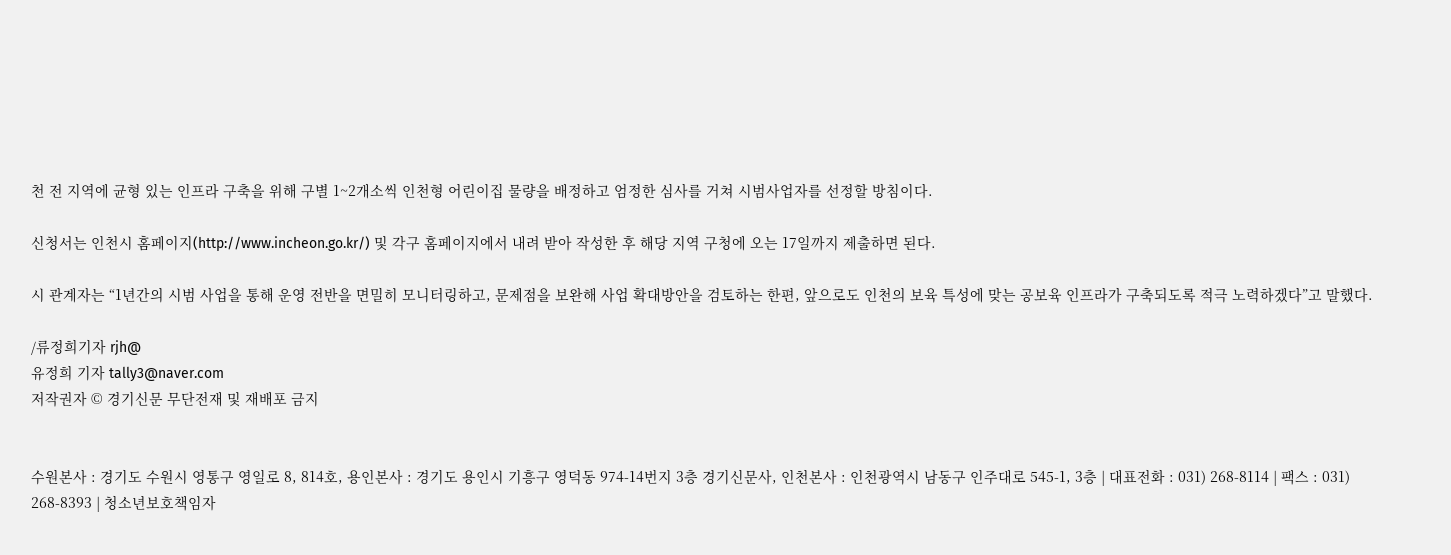천 전 지역에 균형 있는 인프라 구축을 위해 구별 1~2개소씩 인천형 어린이집 물량을 배정하고 엄정한 심사를 거쳐 시범사업자를 선정할 방침이다.

신청서는 인천시 홈페이지(http://www.incheon.go.kr/) 및 각구 홈페이지에서 내려 받아 작성한 후 해당 지역 구청에 오는 17일까지 제출하면 된다.

시 관계자는 “1년간의 시범 사업을 통해 운영 전반을 면밀히 모니터링하고, 문제점을 보완해 사업 확대방안을 검토하는 한편, 앞으로도 인천의 보육 특성에 맞는 공보육 인프라가 구축되도록 적극 노력하겠다”고 말했다.

/류정희기자 rjh@
유정희 기자 tally3@naver.com
저작권자 © 경기신문 무단전재 및 재배포 금지


수원본사 : 경기도 수원시 영통구 영일로 8, 814호, 용인본사 : 경기도 용인시 기흥구 영덕동 974-14번지 3층 경기신문사, 인천본사 : 인천광역시 남동구 인주대로 545-1, 3층 | 대표전화 : 031) 268-8114 | 팩스 : 031) 268-8393 | 청소년보호책임자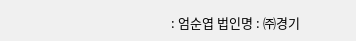: 엄순엽 법인명 : ㈜경기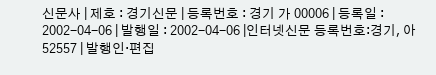신문사 | 제호 : 경기신문 | 등록번호 : 경기 가 00006 | 등록일 : 2002-04-06 | 발행일 : 2002-04-06 |인터넷신문 등록번호:경기, 아52557 | 발행인·편집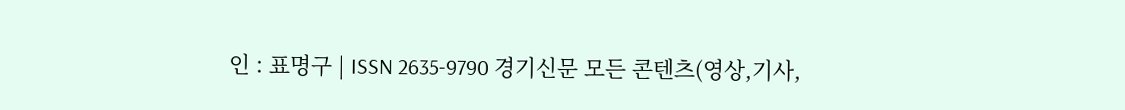인 : 표명구 | ISSN 2635-9790 경기신문 모든 콘텐츠(영상,기사,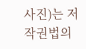사진)는 저작권법의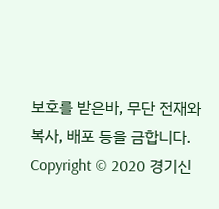보호를 받은바, 무단 전재와 복사, 배포 등을 금합니다. Copyright © 2020 경기신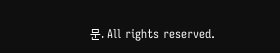문. All rights reserved.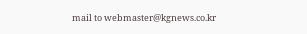mail to webmaster@kgnews.co.kr